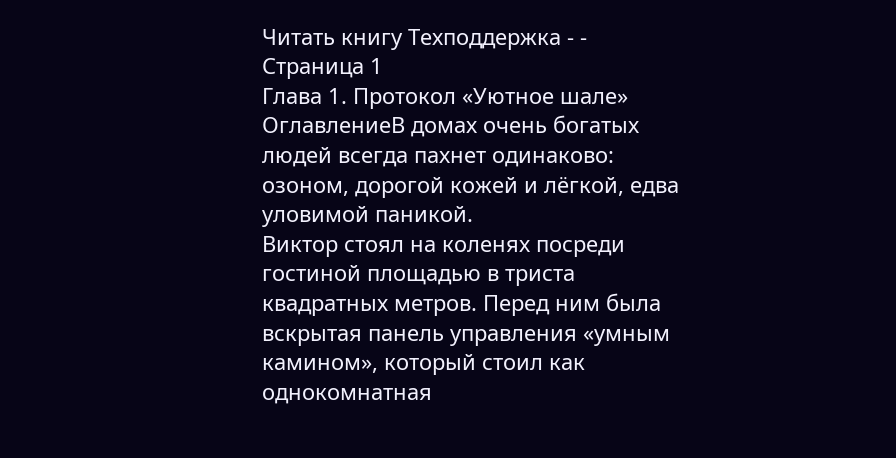Читать книгу Техподдержка - - Страница 1
Глава 1. Протокол «Уютное шале»
ОглавлениеВ домах очень богатых людей всегда пахнет одинаково: озоном, дорогой кожей и лёгкой, едва уловимой паникой.
Виктор стоял на коленях посреди гостиной площадью в триста квадратных метров. Перед ним была вскрытая панель управления «умным камином», который стоил как однокомнатная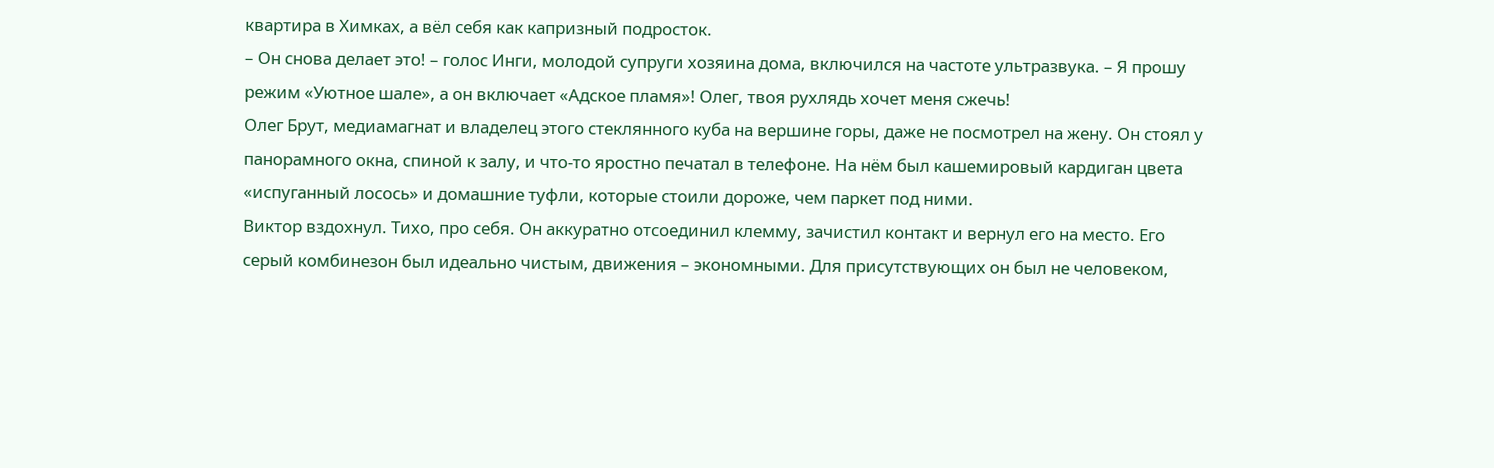квартира в Химках, а вёл себя как капризный подросток.
– Он снова делает это! – голос Инги, молодой супруги хозяина дома, включился на частоте ультразвука. – Я прошу режим «Уютное шале», а он включает «Адское пламя»! Олег, твоя рухлядь хочет меня сжечь!
Олег Брут, медиамагнат и владелец этого стеклянного куба на вершине горы, даже не посмотрел на жену. Он стоял у панорамного окна, спиной к залу, и что-то яростно печатал в телефоне. На нём был кашемировый кардиган цвета «испуганный лосось» и домашние туфли, которые стоили дороже, чем паркет под ними.
Виктор вздохнул. Тихо, про себя. Он аккуратно отсоединил клемму, зачистил контакт и вернул его на место. Его серый комбинезон был идеально чистым, движения – экономными. Для присутствующих он был не человеком,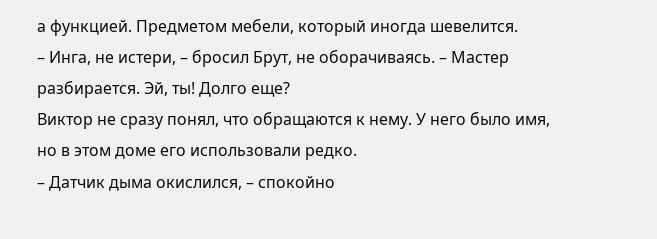а функцией. Предметом мебели, который иногда шевелится.
– Инга, не истери, – бросил Брут, не оборачиваясь. – Мастер разбирается. Эй, ты! Долго еще?
Виктор не сразу понял, что обращаются к нему. У него было имя, но в этом доме его использовали редко.
– Датчик дыма окислился, – спокойно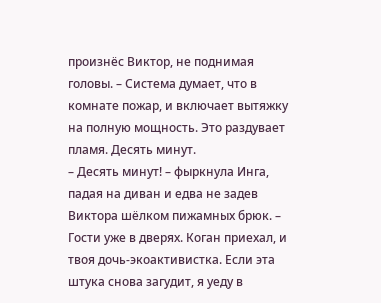произнёс Виктор, не поднимая головы. – Система думает, что в комнате пожар, и включает вытяжку на полную мощность. Это раздувает пламя. Десять минут.
– Десять минут! – фыркнула Инга, падая на диван и едва не задев Виктора шёлком пижамных брюк. – Гости уже в дверях. Коган приехал, и твоя дочь-экоактивистка. Если эта штука снова загудит, я уеду в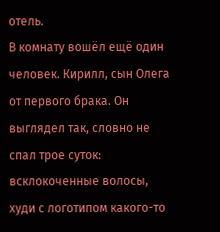отель.
В комнату вошёл ещё один человек. Кирилл, сын Олега от первого брака. Он выглядел так, словно не спал трое суток: всклокоченные волосы, худи с логотипом какого-то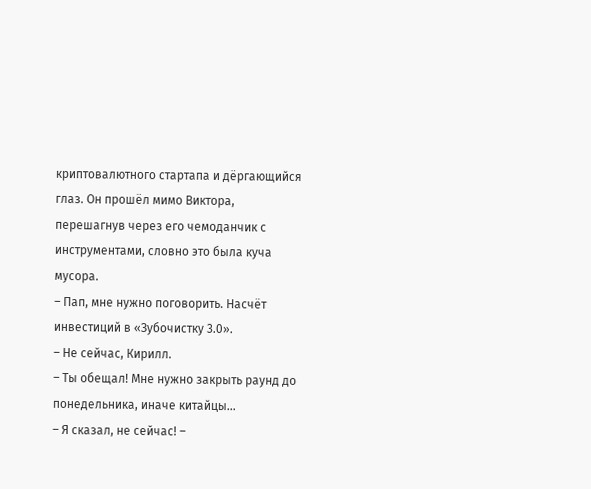криптовалютного стартапа и дёргающийся глаз. Он прошёл мимо Виктора, перешагнув через его чемоданчик с инструментами, словно это была куча мусора.
– Пап, мне нужно поговорить. Насчёт инвестиций в «Зубочистку 3.0».
– Не сейчас, Кирилл.
– Ты обещал! Мне нужно закрыть раунд до понедельника, иначе китайцы…
– Я сказал, не сейчас! –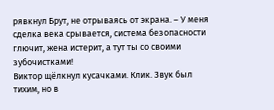рявкнул Брут, не отрываясь от экрана. – У меня сделка века срывается, система безопасности глючит, жена истерит, а тут ты со своими зубочистками!
Виктор щёлкнул кусачками. Клик. Звук был тихим, но в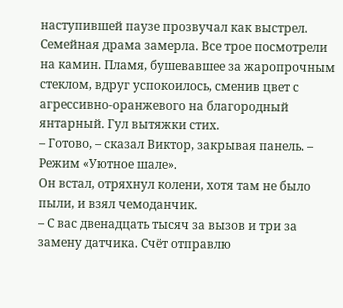наступившей паузе прозвучал как выстрел. Семейная драма замерла. Все трое посмотрели на камин. Пламя, бушевавшее за жаропрочным стеклом, вдруг успокоилось, сменив цвет с агрессивно-оранжевого на благородный янтарный. Гул вытяжки стих.
– Готово, – сказал Виктор, закрывая панель. – Режим «Уютное шале».
Он встал, отряхнул колени, хотя там не было пыли, и взял чемоданчик.
– С вас двенадцать тысяч за вызов и три за замену датчика. Счёт отправлю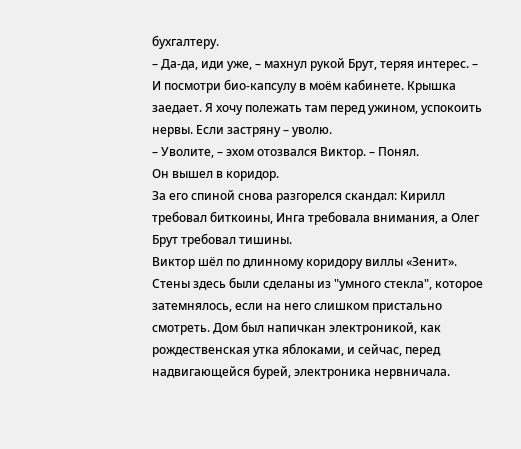бухгалтеру.
– Да-да, иди уже, – махнул рукой Брут, теряя интерес. – И посмотри био-капсулу в моём кабинете. Крышка заедает. Я хочу полежать там перед ужином, успокоить нервы. Если застряну – уволю.
– Уволите, – эхом отозвался Виктор. – Понял.
Он вышел в коридор.
За его спиной снова разгорелся скандал: Кирилл требовал биткоины, Инга требовала внимания, а Олег Брут требовал тишины.
Виктор шёл по длинному коридору виллы «Зенит». Стены здесь были сделаны из "умного стекла", которое затемнялось, если на него слишком пристально смотреть. Дом был напичкан электроникой, как рождественская утка яблоками, и сейчас, перед надвигающейся бурей, электроника нервничала.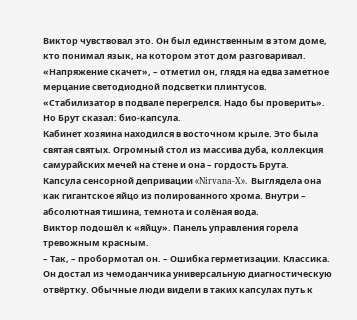Виктор чувствовал это. Он был единственным в этом доме, кто понимал язык, на котором этот дом разговаривал.
«Напряжение скачет», – отметил он, глядя на едва заметное мерцание светодиодной подсветки плинтусов. «Стабилизатор в подвале перегрелся. Надо бы проверить».
Но Брут сказал: био-капсула.
Кабинет хозяина находился в восточном крыле. Это была святая святых. Огромный стол из массива дуба, коллекция самурайских мечей на стене и она – гордость Брута.
Капсула сенсорной депривации «Nirvana-X». Выглядела она как гигантское яйцо из полированного хрома. Внутри – абсолютная тишина, темнота и солёная вода.
Виктор подошёл к «яйцу». Панель управления горела тревожным красным.
– Так, – пробормотал он. – Ошибка герметизации. Классика.
Он достал из чемоданчика универсальную диагностическую отвёртку. Обычные люди видели в таких капсулах путь к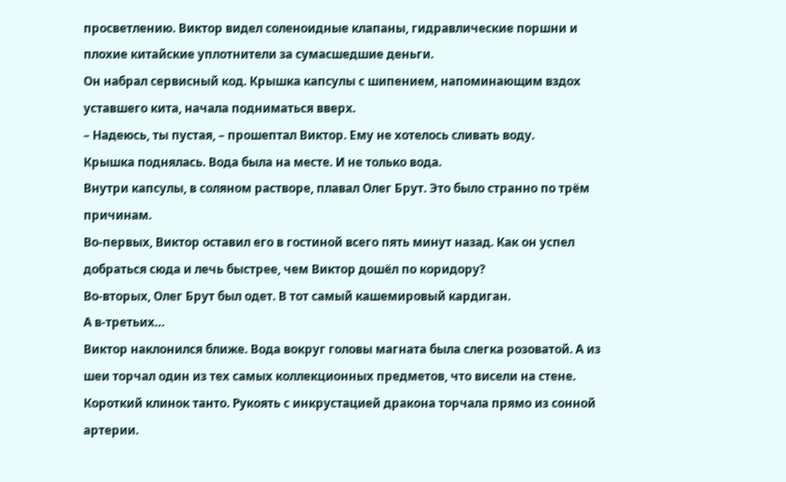просветлению. Виктор видел соленоидные клапаны, гидравлические поршни и плохие китайские уплотнители за сумасшедшие деньги.
Он набрал сервисный код. Крышка капсулы с шипением, напоминающим вздох уставшего кита, начала подниматься вверх.
– Надеюсь, ты пустая, – прошептал Виктор. Ему не хотелось сливать воду.
Крышка поднялась. Вода была на месте. И не только вода.
Внутри капсулы, в соляном растворе, плавал Олег Брут. Это было странно по трём причинам.
Во-первых, Виктор оставил его в гостиной всего пять минут назад. Как он успел добраться сюда и лечь быстрее, чем Виктор дошёл по коридору?
Во-вторых, Олег Брут был одет. В тот самый кашемировый кардиган.
А в-третьих…
Виктор наклонился ближе. Вода вокруг головы магната была слегка розоватой. А из шеи торчал один из тех самых коллекционных предметов, что висели на стене. Короткий клинок танто. Рукоять с инкрустацией дракона торчала прямо из сонной артерии.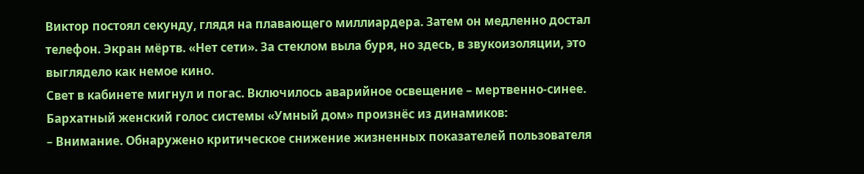Виктор постоял секунду, глядя на плавающего миллиардера. Затем он медленно достал телефон. Экран мёртв. «Нет сети». За стеклом выла буря, но здесь, в звукоизоляции, это выглядело как немое кино.
Свет в кабинете мигнул и погас. Включилось аварийное освещение – мертвенно-синее.
Бархатный женский голос системы «Умный дом» произнёс из динамиков:
– Внимание. Обнаружено критическое снижение жизненных показателей пользователя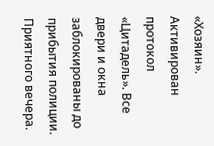«Хозяин». Активирован протокол «Цитадель». Все двери и окна заблокированы до прибытия полиции. Приятного вечера.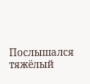Послышался тяжёлый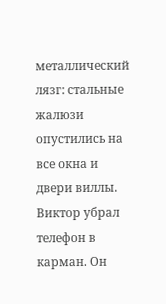металлический лязг: стальные жалюзи опустились на все окна и двери виллы.
Виктор убрал телефон в карман. Он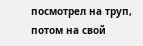посмотрел на труп, потом на свой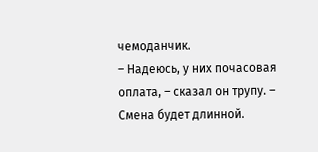чемоданчик.
– Надеюсь, у них почасовая оплата, – сказал он трупу. – Смена будет длинной.